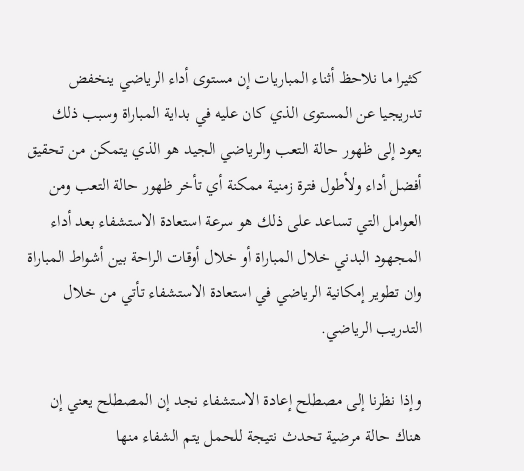كثيرا ما نلاحظ أثناء المباريات إن مستوى أداء الرياضي ينخفض تدريجيا عن المستوى الذي كان عليه في بداية المباراة وسبب ذلك يعود إلى ظهور حالة التعب والرياضي الجيد هو الذي يتمكن من تحقيق أفضل أداء ولأطول فترة زمنية ممكنة أي تأخر ظهور حالة التعب ومن العوامل التي تساعد على ذلك هو سرعة استعادة الاستشفاء بعد أداء المجهود البدني خلال المباراة أو خلال أوقات الراحة بين أشواط المباراة وان تطوير إمكانية الرياضي في استعادة الاستشفاء تأتي من خلال التدريب الرياضي.

وإذا نظرنا إلى مصطلح إعادة الاستشفاء نجد إن المصطلح يعني إن هناك حالة مرضية تحدث نتيجة للحمل يتم الشفاء منها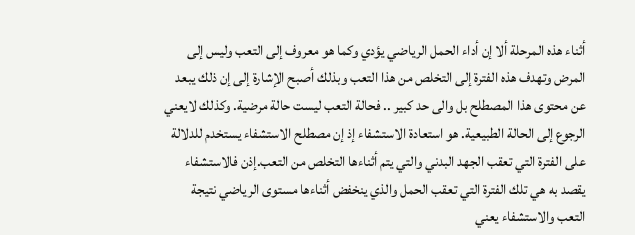أثناء هذه المرحلة ألا إن أداء الحمل الرياضي يؤدي وكما هو معروف إلى التعب وليس إلى المرض وتهدف هذه الفترة إلى التخلص من هذا التعب وبذلك أصبح الإشارة إلى إن ذلك يبعد عن محتوى هذا المصطلح بل والى حد كبير .. فحالة التعب ليست حالة مرضية. وكذلك لايعني الرجوع إلى الحالة الطبيعية. هو استعادة الاستشفاء إذ إن مصطلح الاستشفاء يستخدم للدلالة على الفترة التي تعقب الجهد البدني والتي يتم أثناءها التخلص من التعب.إذن فالاستشفاء يقصد به هي تلك الفترة التي تعقب الحمل والذي ينخفض أثناءها مستوى الرياضي نتيجة التعب والاستشفاء يعني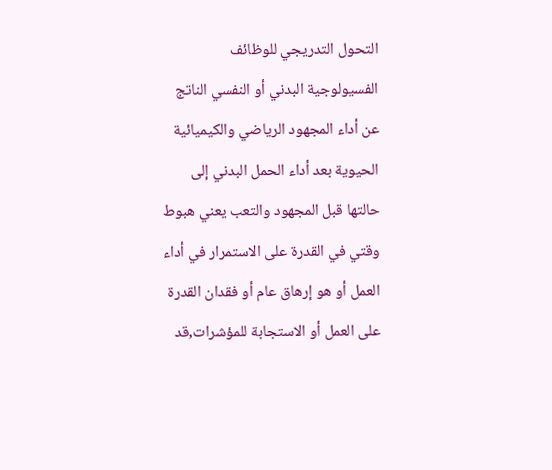التحول التدريجي للوظائف الفسيولوجية البدني أو النفسي الناتج عن أداء المجهود الرياضي والكيميائية الحيوية بعد أداء الحمل البدني إلى حالتها قبل المجهود والتعب يعني هبوط وقتي في القدرة على الاستمرار في أداء العمل أو هو إرهاق عام أو فقدان القدرة على العمل أو الاستجابة للمؤشرات,قد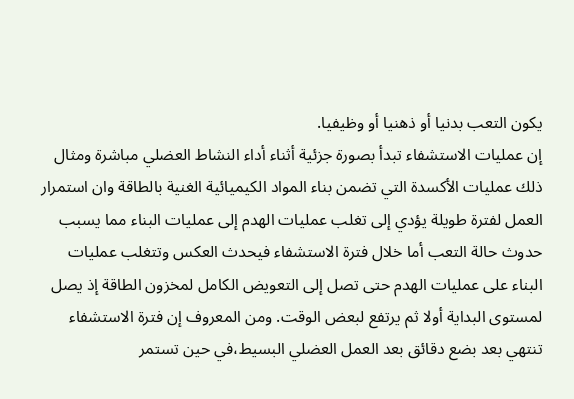يكون التعب بدنيا أو ذهنيا أو وظيفيا.
إن عمليات الاستشفاء تبدأ بصورة جزئية أثناء أداء النشاط العضلي مباشرة ومثال ذلك عمليات الأكسدة التي تضمن بناء المواد الكيميائية الغنية بالطاقة وان استمرار العمل لفترة طويلة يؤدي إلى تغلب عمليات الهدم إلى عمليات البناء مما يسبب حدوث حالة التعب أما خلال فترة الاستشفاء فيحدث العكس وتتغلب عمليات البناء على عمليات الهدم حتى تصل إلى التعويض الكامل لمخزون الطاقة إذ يصل لمستوى البداية أولا ثم يرتفع لبعض الوقت. ومن المعروف إن فترة الاستشفاء تنتهي بعد بضع دقائق بعد العمل العضلي البسيط،في حين تستمر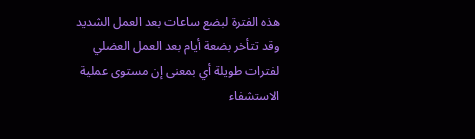هذه الفترة لبضع ساعات بعد العمل الشديد وقد تتأخر بضعة أيام بعد العمل العضلي لفترات طويلة أي بمعنى إن مستوى عملية الاستشفاء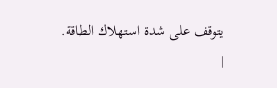يتوقف على شدة استهلاك الطاقة.
|